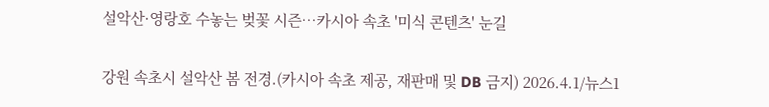설악산·영랑호 수놓는 벚꽃 시즌…카시아 속초 '미식 콘텐츠' 눈길

강원 속초시 설악산 봄 전경.(카시아 속초 제공, 재판매 및 DB 금지) 2026.4.1/뉴스1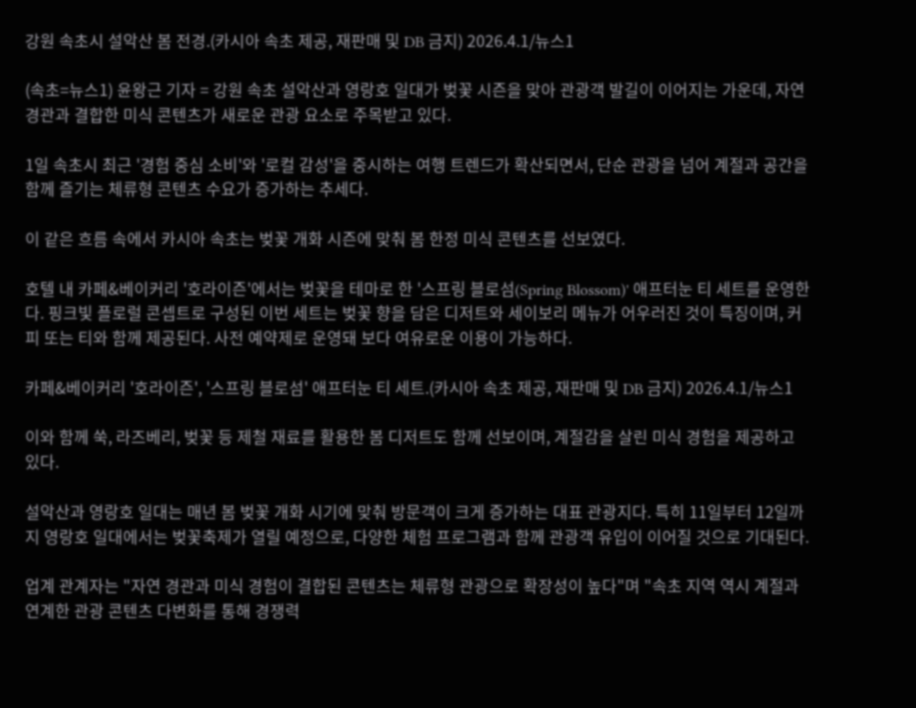강원 속초시 설악산 봄 전경.(카시아 속초 제공, 재판매 및 DB 금지) 2026.4.1/뉴스1

(속초=뉴스1) 윤왕근 기자 = 강원 속초 설악산과 영랑호 일대가 벚꽃 시즌을 맞아 관광객 발길이 이어지는 가운데, 자연 경관과 결합한 미식 콘텐츠가 새로운 관광 요소로 주목받고 있다.

1일 속초시 최근 '경험 중심 소비'와 '로컬 감성'을 중시하는 여행 트렌드가 확산되면서, 단순 관광을 넘어 계절과 공간을 함께 즐기는 체류형 콘텐츠 수요가 증가하는 추세다.

이 같은 흐름 속에서 카시아 속초는 벚꽃 개화 시즌에 맞춰 봄 한정 미식 콘텐츠를 선보였다.

호텔 내 카페&베이커리 '호라이즌'에서는 벚꽃을 테마로 한 '스프링 블로섬(Spring Blossom)' 애프터눈 티 세트를 운영한다. 핑크빛 플로럴 콘셉트로 구성된 이번 세트는 벚꽃 향을 담은 디저트와 세이보리 메뉴가 어우러진 것이 특징이며, 커피 또는 티와 함께 제공된다. 사전 예약제로 운영돼 보다 여유로운 이용이 가능하다.

카페&베이커리 '호라이즌', '스프링 블로섬' 애프터눈 티 세트.(카시아 속초 제공, 재판매 및 DB 금지) 2026.4.1/뉴스1

이와 함께 쑥, 라즈베리, 벚꽃 등 제철 재료를 활용한 봄 디저트도 함께 선보이며, 계절감을 살린 미식 경험을 제공하고 있다.

설악산과 영랑호 일대는 매년 봄 벚꽃 개화 시기에 맞춰 방문객이 크게 증가하는 대표 관광지다. 특히 11일부터 12일까지 영랑호 일대에서는 벚꽃축제가 열릴 예정으로, 다양한 체험 프로그램과 함께 관광객 유입이 이어질 것으로 기대된다.

업계 관계자는 "자연 경관과 미식 경험이 결합된 콘텐츠는 체류형 관광으로 확장성이 높다"며 "속초 지역 역시 계절과 연계한 관광 콘텐츠 다변화를 통해 경쟁력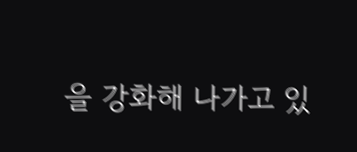을 강화해 나가고 있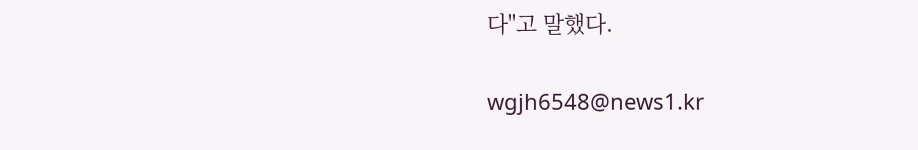다"고 말했다.

wgjh6548@news1.kr